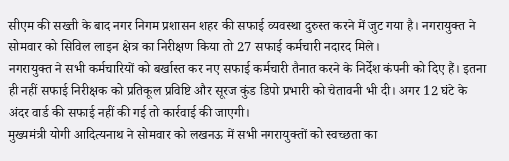सीएम की सख्ती के बाद नगर निगम प्रशासन शहर की सफाई व्यवस्था दुरुस्त करने में जुट गया है। नगरायुक्त ने सोमवार को सिविल लाइन क्षेत्र का निरीक्षण किया तो 27 सफाई कर्मचारी नदारद मिले।
नगरायुक्त ने सभी कर्मचारियों को बर्खास्त कर नए सफाई कर्मचारी तैनात करने के निर्देश कंपनी को दिए हैं। इतना ही नहीं सफाई निरीक्षक को प्रतिकूल प्रविष्टि और सूरज कुंड डिपो प्रभारी को चेतावनी भी दी। अगर 12 घंटे के अंदर वार्ड की सफाई नहीं की गई तो कार्रवाई की जाएगी।
मुख्यमंत्री योगी आदित्यनाथ ने सोमवार को लखनऊ में सभी नगरायुक्तों को स्वच्छता का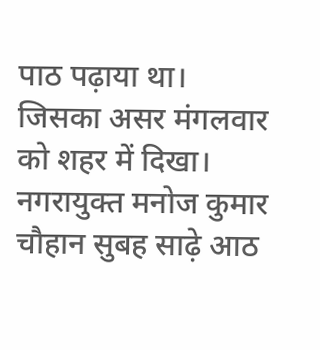पाठ पढ़ाया था। जिसका असर मंगलवार को शहर में दिखा। नगरायुक्त मनोज कुमार चौहान सुबह साढ़े आठ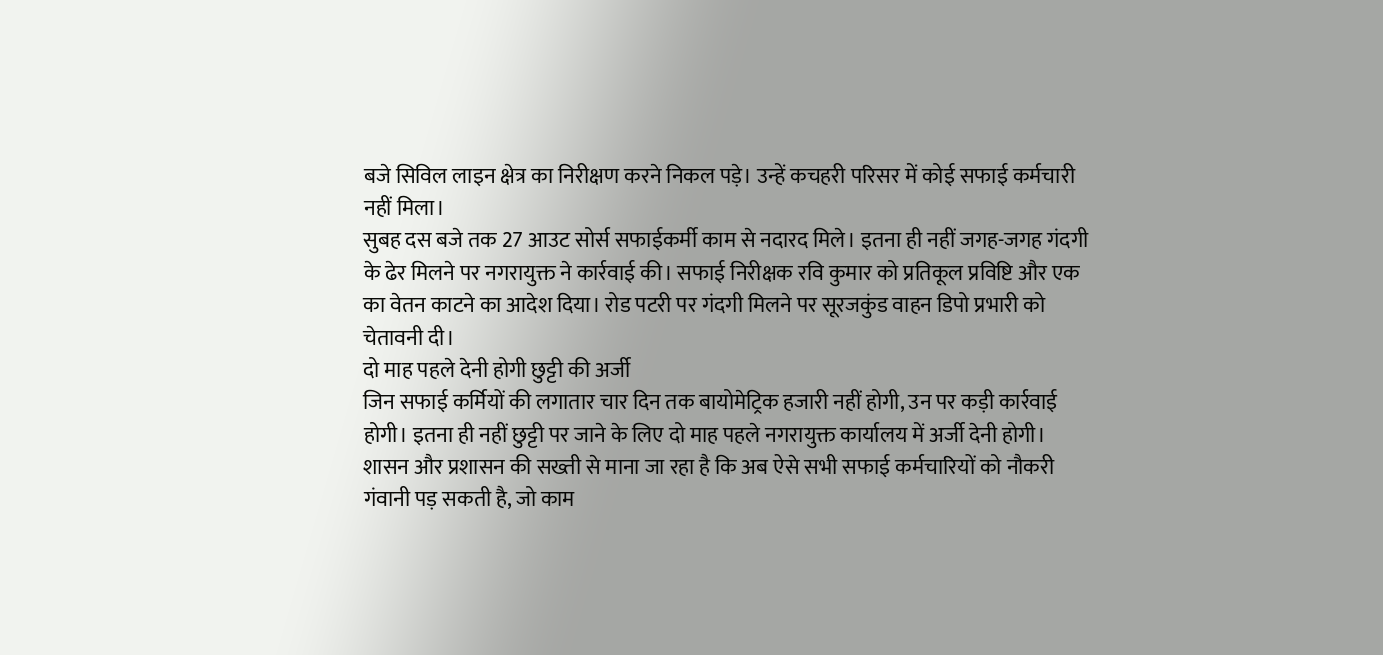बजे सिविल लाइन क्षेत्र का निरीक्षण करने निकल पड़े। उन्हें कचहरी परिसर में कोई सफाई कर्मचारी नहीं मिला।
सुबह दस बजे तक 27 आउट सोर्स सफाईकर्मी काम से नदारद मिले। इतना ही नहीं जगह-जगह गंदगी के ढेर मिलने पर नगरायुक्त ने कार्रवाई की। सफाई निरीक्षक रवि कुमार को प्रतिकूल प्रविष्टि और एक का वेतन काटने का आदेश दिया। रोड पटरी पर गंदगी मिलने पर सूरजकुंड वाहन डिपो प्रभारी को चेतावनी दी।
दो माह पहले देनी होगी छुट्टी की अर्जी
जिन सफाई कर्मियों की लगातार चार दिन तक बायोमेट्रिक हजारी नहीं होगी, उन पर कड़ी कार्रवाई होगी। इतना ही नहीं छुट्टी पर जाने के लिए दो माह पहले नगरायुक्त कार्यालय में अर्जी देनी होगी। शासन और प्रशासन की सख्ती से माना जा रहा है कि अब ऐसे सभी सफाई कर्मचारियों को नौकरी गंवानी पड़ सकती है, जो काम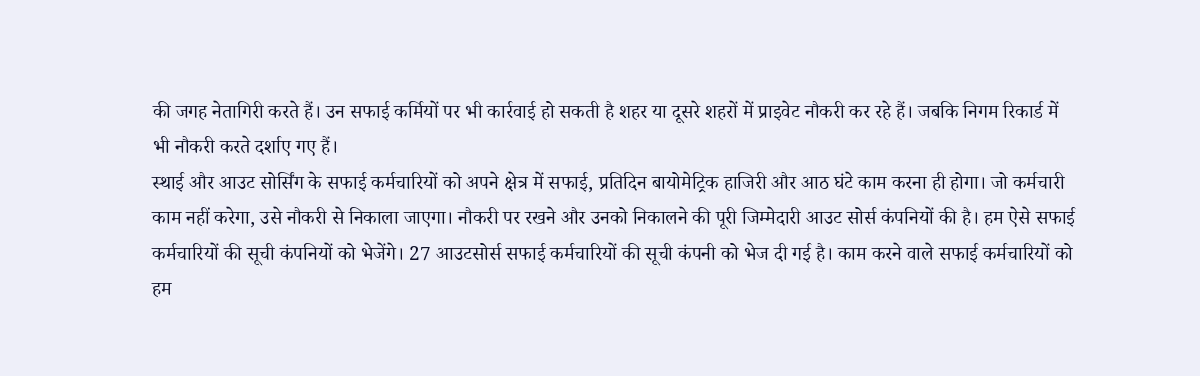की जगह नेतागिरी करते हैं। उन सफाई कर्मियों पर भी कार्रवाई हो सकती है शहर या दूसरे शहरों में प्राइवेट नौकरी कर रहे हैं। जबकि निगम रिकार्ड में भी नौकरी करते दर्शाए गए हैं।
स्थाई और आउट सोर्सिंग के सफाई कर्मचारियों को अपने क्षेत्र में सफाई, प्रतिदिन बायोमेट्रिक हाजिरी और आठ घंटे काम करना ही होगा। जो कर्मचारी काम नहीं करेगा, उसे नौकरी से निकाला जाएगा। नौकरी पर रखने और उनको निकालने की पूरी जिम्मेदारी आउट सोर्स कंपनियों की है। हम ऐसे सफाई कर्मचारियों की सूची कंपनियों को भेजेंगे। 27 आउटसोर्स सफाई कर्मचारियों की सूची कंपनी को भेज दी गई है। काम करने वाले सफाई कर्मचारियों को हम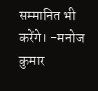सम्मानित भी करेंगे। -मनोज कुमार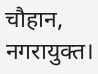चौहान, नगरायुक्त।